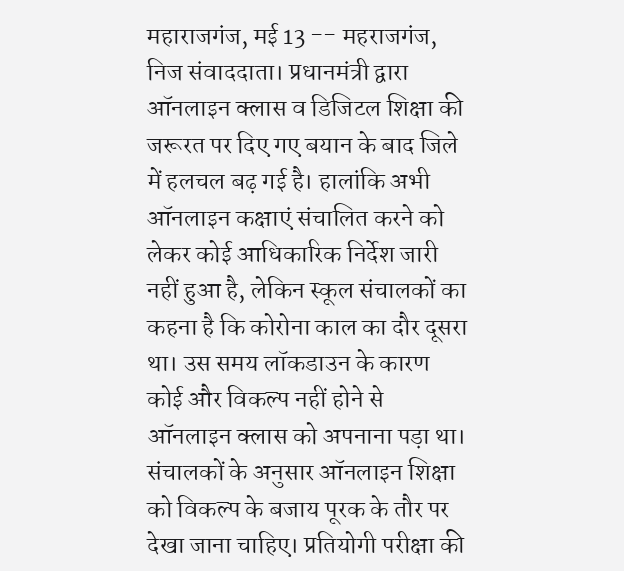महाराजगंज, मई 13 -- महराजगंज, निज संवाददाता। प्रधानमंत्री द्वारा ऑनलाइन क्लास व डिजिटल शिक्षा की जरूरत पर दिए गए बयान के बाद जिले में हलचल बढ़ गई है। हालांकि अभी ऑनलाइन कक्षाएं संचालित करने को लेकर कोई आधिकारिक निर्देश जारी नहीं हुआ है, लेकिन स्कूल संचालकों का कहना है कि कोरोना काल का दौर दूसरा था। उस समय लॉकडाउन के कारण कोई और विकल्प नहीं होने से ऑनलाइन क्लास को अपनाना पड़ा था। संचालकों के अनुसार ऑनलाइन शिक्षा को विकल्प के बजाय पूरक के तौर पर देखा जाना चाहिए। प्रतियोगी परीक्षा की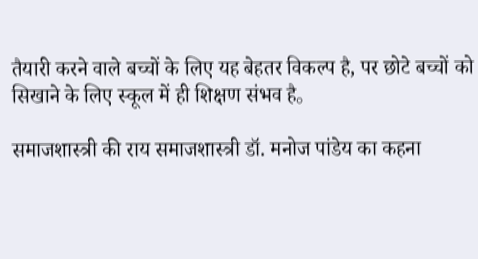तैयारी करने वाले बच्चों के लिए यह बेहतर विकल्प है, पर छोटे बच्चों को सिखाने के लिए स्कूल में ही शिक्षण संभव है。

समाजशास्त्री की राय समाजशास्त्री डॉ. मनोज पांडेय का कहना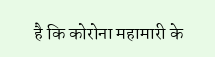है कि कोरोना महामारी के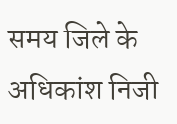समय जिले के अधिकांश निजी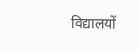विद्यालयों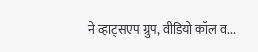ने व्हाट्सएप ग्रुप, वीडियो कॉल व...